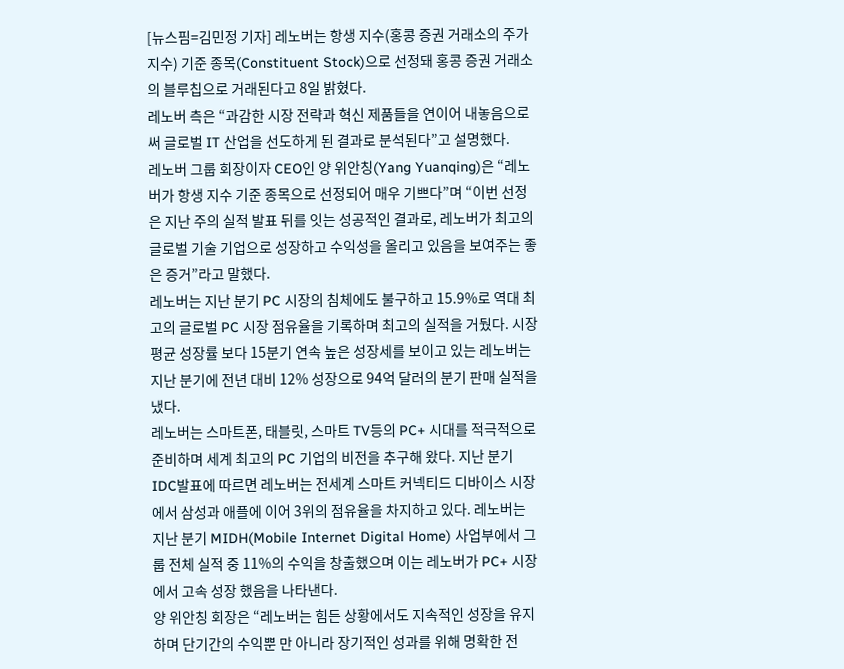[뉴스핌=김민정 기자] 레노버는 항생 지수(홍콩 증권 거래소의 주가 지수) 기준 종목(Constituent Stock)으로 선정돼 홍콩 증권 거래소의 블루칩으로 거래된다고 8일 밝혔다.
레노버 측은 “과감한 시장 전략과 혁신 제품들을 연이어 내놓음으로써 글로벌 IT 산업을 선도하게 된 결과로 분석된다”고 설명했다.
레노버 그룹 회장이자 CEO인 양 위안칭(Yang Yuanqing)은 “레노버가 항생 지수 기준 종목으로 선정되어 매우 기쁘다”며 “이번 선정은 지난 주의 실적 발표 뒤를 잇는 성공적인 결과로, 레노버가 최고의 글로벌 기술 기업으로 성장하고 수익성을 올리고 있음을 보여주는 좋은 증거”라고 말했다.
레노버는 지난 분기 PC 시장의 침체에도 불구하고 15.9%로 역대 최고의 글로벌 PC 시장 점유율을 기록하며 최고의 실적을 거뒀다. 시장 평균 성장률 보다 15분기 연속 높은 성장세를 보이고 있는 레노버는 지난 분기에 전년 대비 12% 성장으로 94억 달러의 분기 판매 실적을 냈다.
레노버는 스마트폰, 태블릿, 스마트 TV등의 PC+ 시대를 적극적으로 준비하며 세계 최고의 PC 기업의 비전을 추구해 왔다. 지난 분기 IDC발표에 따르면 레노버는 전세계 스마트 커넥티드 디바이스 시장에서 삼성과 애플에 이어 3위의 점유율을 차지하고 있다. 레노버는 지난 분기 MIDH(Mobile Internet Digital Home) 사업부에서 그룹 전체 실적 중 11%의 수익을 창출했으며 이는 레노버가 PC+ 시장에서 고속 성장 했음을 나타낸다.
양 위안칭 회장은 “레노버는 힘든 상황에서도 지속적인 성장을 유지하며 단기간의 수익뿐 만 아니라 장기적인 성과를 위해 명확한 전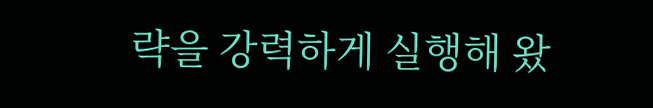략을 강력하게 실행해 왔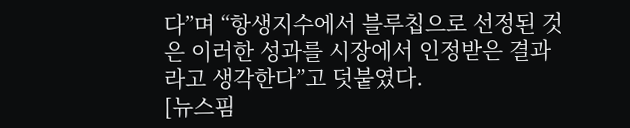다”며 “항생지수에서 블루칩으로 선정된 것은 이러한 성과를 시장에서 인정받은 결과라고 생각한다”고 덧붙였다.
[뉴스핌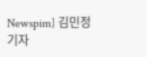Newspim] 김민정 기자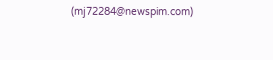(mj72284@newspim.com)